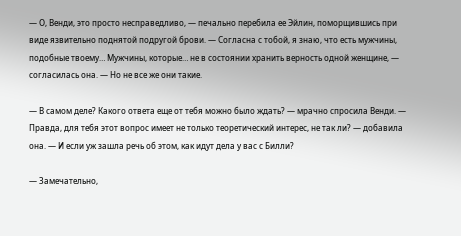— О, Венди, это просто несправедливо, — печально перебила ее Эйлин, поморщившись при виде язвительно поднятой подругой брови. — Согласна с тобой, я знаю, что есть мужчины, подобные твоему… Мужчины, которые… не в состоянии хранить верность одной женщине, — согласилась она. — Но не все же они такие.

— В самом деле? Какого ответа еще от тебя можно было ждать? — мрачно спросила Венди. — Правда, для тебя этот вопрос имеет не только теоретический интерес, не так ли? — добавила она. — И если уж зашла речь об этом, как идут дела у вас с Билли?

— Замечательно,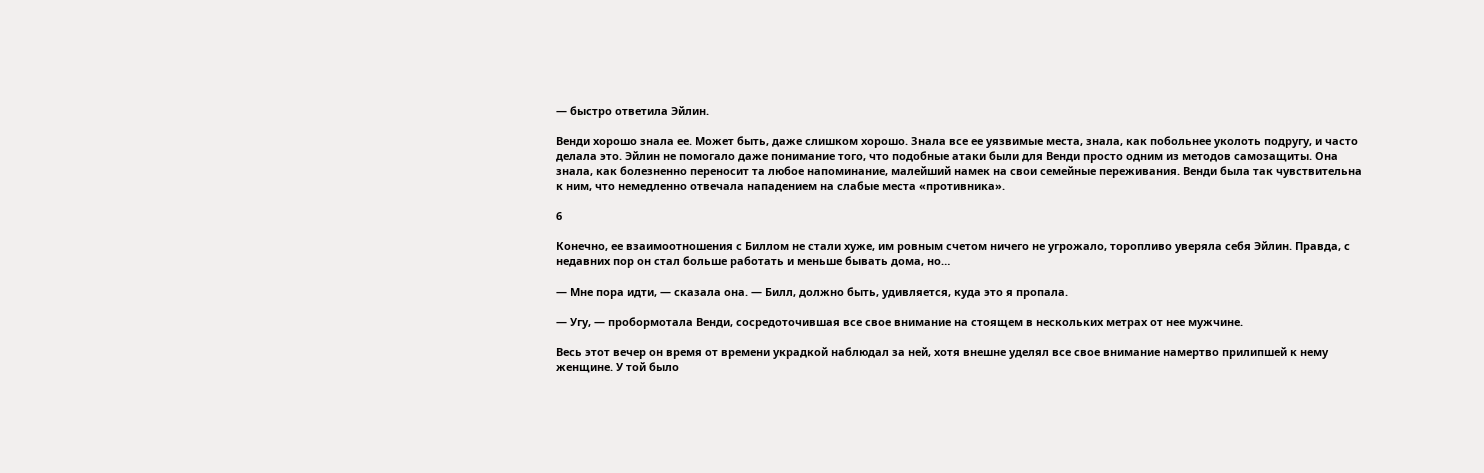— быстро ответила Эйлин.

Венди хорошо знала ее. Может быть, даже слишком хорошо. Знала все ее уязвимые места, знала, как побольнее уколоть подругу, и часто делала это. Эйлин не помогало даже понимание того, что подобные атаки были для Венди просто одним из методов самозащиты. Она знала, как болезненно переносит та любое напоминание, малейший намек на свои семейные переживания. Венди была так чувствительна к ним, что немедленно отвечала нападением на слабые места «противника».

6

Конечно, ее взаимоотношения с Биллом не стали хуже, им ровным счетом ничего не угрожало, торопливо уверяла себя Эйлин. Правда, с недавних пор он стал больше работать и меньше бывать дома, но…

— Мне пора идти, — сказала она. — Билл, должно быть, удивляется, куда это я пропала.

— Угу, — пробормотала Венди, сосредоточившая все свое внимание на стоящем в нескольких метрах от нее мужчине.

Весь этот вечер он время от времени украдкой наблюдал за ней, хотя внешне уделял все свое внимание намертво прилипшей к нему женщине. У той было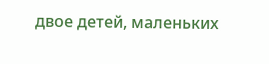двое детей, маленьких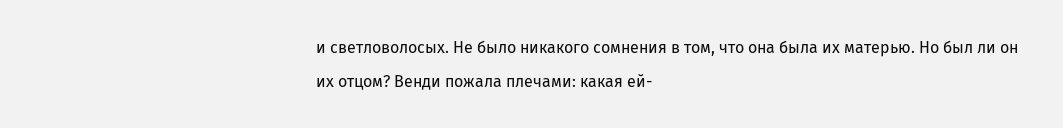и светловолосых. Не было никакого сомнения в том, что она была их матерью. Но был ли он их отцом? Венди пожала плечами: какая ей-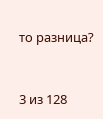то разница?



3 из 128